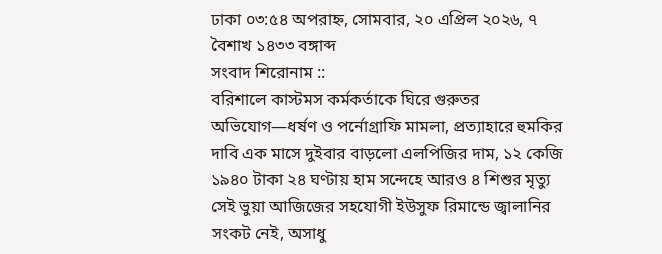ঢাকা ০৩:৫৪ অপরাহ্ন, সোমবার, ২০ এপ্রিল ২০২৬, ৭ বৈশাখ ১৪৩৩ বঙ্গাব্দ
সংবাদ শিরোনাম ::
বরিশালে কাস্টমস কর্মকর্তাকে ঘিরে গুরুতর অভিযোগ—ধর্ষণ ও পর্নোগ্রাফি মামলা, প্রত্যাহারে হুমকির দাবি এক মাসে দুইবার বাড়লো এলপিজির দাম, ১২ কেজি ১৯৪০ টাকা ২৪ ঘণ্টায় হাম সন্দেহে আরও ৪ শিশুর মৃত্যু সেই ভুয়া আজিজের সহযোগী ইউসুফ রিমান্ডে জ্বালানির সংকট নেই, অসাধু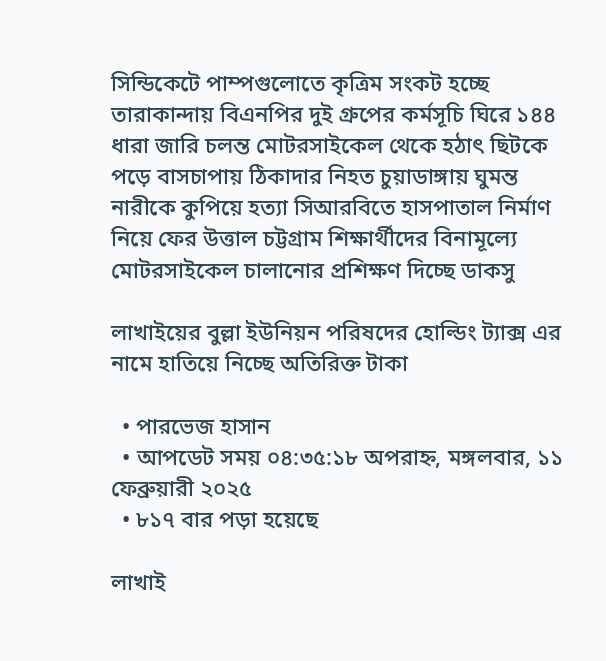সিন্ডিকেটে পাম্পগুলোতে কৃত্রিম সংকট হচ্ছে তারাকান্দায় বিএনপির দুই গ্রুপের কর্মসূচি ঘিরে ১৪৪ ধারা জারি চলন্ত মোটরসাইকেল থেকে হঠাৎ ছিটকে পড়ে বাসচাপায় ঠিকাদার নিহত চুয়াডাঙ্গায় ঘুমন্ত নারীকে কুপিয়ে হত্যা সিআরবিতে হাসপাতাল নির্মাণ নিয়ে ফের উত্তাল চট্টগ্রাম শিক্ষার্থীদের বিনামূল্যে মোটরসাইকেল চালানোর প্রশিক্ষণ দিচ্ছে ডাকসু

লাখাইয়ের বুল্লা ইউনিয়ন পরিষদের হোল্ডিং ট্যাক্স এর নামে হাতিয়ে নিচ্ছে অতিরিক্ত টাকা

  • পারভেজ হাসান
  • আপডেট সময় ০৪:৩৫:১৮ অপরাহ্ন, মঙ্গলবার, ১১ ফেব্রুয়ারী ২০২৫
  • ৮১৭ বার পড়া হয়েছে

লাখাই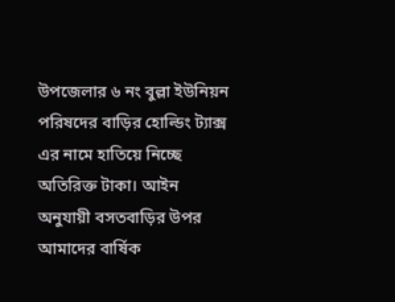উপজেলার ৬ নং বুল্লা ইউনিয়ন পরিষদের বাড়ির হোল্ডিং ট্যাক্স এর নামে হাতিয়ে নিচ্ছে অতিরিক্ত টাকা। আইন অনুযায়ী বসতবাড়ির উপর আমাদের বার্ষিক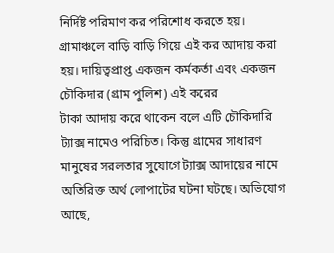নির্দিষ্ট পরিমাণ কর পরিশোধ করতে হয়। গ্রামাঞ্চলে বাড়ি বাড়ি গিয়ে এই কর আদায় করা হয়। দায়িত্বপ্রাপ্ত একজন কর্মকর্তা এবং একজন চৌকিদার (গ্রাম পুলিশ) এই করের
টাকা আদায় করে থাকেন বলে এটি চৌকিদারি ট্যাক্স নামেও পরিচিত। কিন্তু গ্রামের সাধারণ মানুষের সরলতার সুযোগে ট্যাক্স আদায়ের নামে অতিরিক্ত অর্থ লোপাটের ঘটনা ঘটছে। অভিযোগ আছে,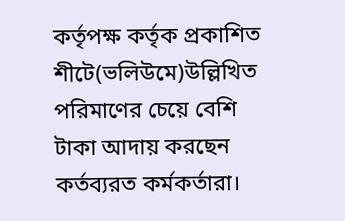কর্তৃপক্ষ কর্তৃক প্রকাশিত শীটে(ভলিউমে)উল্লিখিত পরিমাণের চেয়ে বেশি টাকা আদায় করছেন কর্তব্যরত কর্মকর্তারা।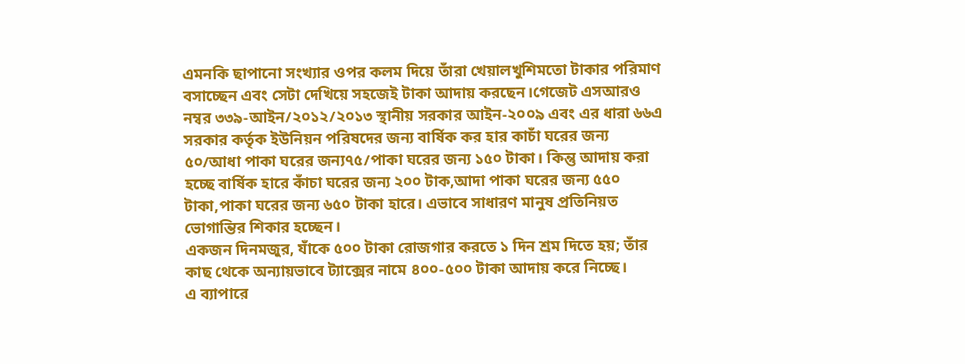এমনকি ছাপানো সংখ্যার ওপর কলম দিয়ে তাঁরা খেয়ালখুশিমতো টাকার পরিমাণ বসাচ্ছেন এবং সেটা দেখিয়ে সহজেই টাকা আদায় করছেন।গেজেট এসআরও নম্বর ৩৩৯-আইন/২০১২/২০১৩ স্থানীয় সরকার আইন-২০০৯ এবং এর ধারা ৬৬এ সরকার কর্তৃক ইউনিয়ন পরিষদের জন্য বার্ষিক কর হার কাচাঁ ঘরের জন্য ৫০/আধা পাকা ঘরের জন্য৭৫/পাকা ঘরের জন্য ১৫০ টাকা। কিন্তু আদায় করা হচ্ছে বার্ষিক হারে কাঁচা ঘরের জন্য ২০০ টাক,আদা পাকা ঘরের জন্য ৫৫০ টাকা,পাকা ঘরের জন্য ৬৫০ টাকা হারে। এভাবে সাধারণ মানুষ প্রতিনিয়ত ভোগান্তির শিকার হচ্ছেন।
একজন দিনমজুর, যাঁকে ৫০০ টাকা রোজগার করতে ১ দিন শ্রম দিতে হয়; তাঁর কাছ থেকে অন্যায়ভাবে ট্যাক্সের নামে ৪০০-৫০০ টাকা আদায় করে নিচ্ছে।
এ ব্যাপারে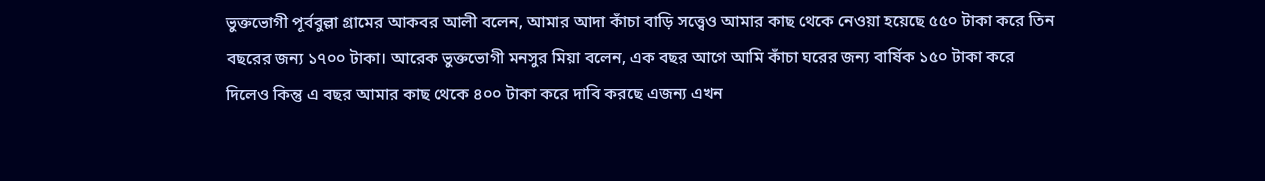ভুক্তভোগী পূর্ববুল্লা গ্রামের আকবর আলী বলেন, আমার আদা কাঁচা বাড়ি সত্ত্বেও আমার কাছ থেকে নেওয়া হয়েছে ৫৫০ টাকা করে তিন বছরের জন্য ১৭০০ টাকা। আরেক ভুক্তভোগী মনসুর মিয়া বলেন, এক বছর আগে আমি কাঁচা ঘরের জন্য বার্ষিক ১৫০ টাকা করে দিলেও কিন্তু এ বছর আমার কাছ থেকে ৪০০ টাকা করে দাবি করছে এজন্য এখন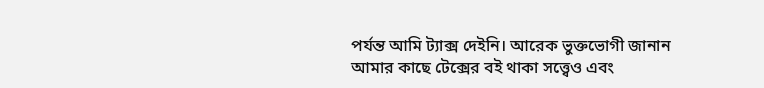পর্যন্ত আমি ট্যাক্স দেইনি। আরেক ভুক্তভোগী জানান আমার কাছে টেক্সের বই থাকা সত্ত্বেও এবং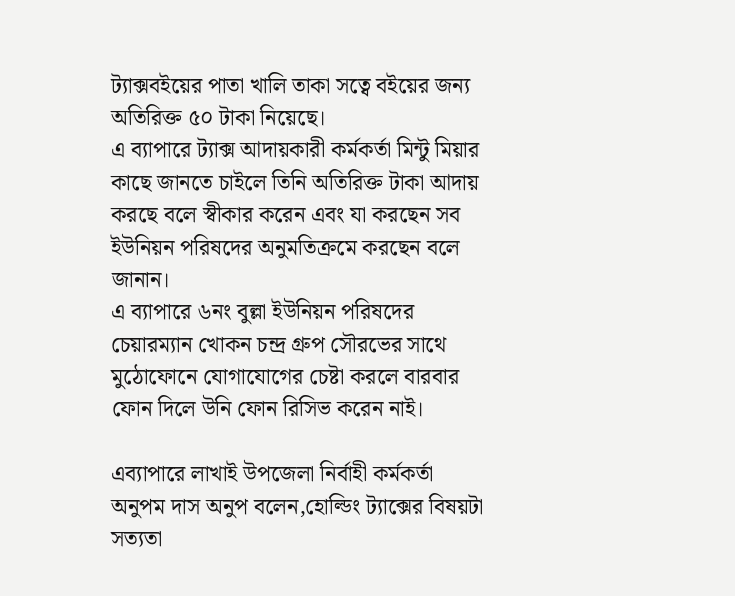ট্যাক্সবইয়ের পাতা খালি তাকা সত্বে বইয়ের জন্য অতিরিক্ত ৫০ টাকা নিয়েছে।
এ ব্যাপারে ট্যাক্স আদায়কারী কর্মকর্তা মিন্টু মিয়ার কাছে জানতে চাইলে তিনি অতিরিক্ত টাকা আদায় করছে বলে স্বীকার করেন এবং যা করছেন সব ইউনিয়ন পরিষদের অনুমতিক্রমে করছেন বলে জানান।
এ ব্যাপারে ৬নং বুল্লা ইউনিয়ন পরিষদের চেয়ারম্যান খোকন চন্দ্র গ্রুপ সৌরভের সাথে মুঠোফোনে যোগাযোগের চেষ্টা করলে বারবার ফোন দিলে উনি ফোন রিসিভ করেন নাই।

এব্যাপারে লাখাই উপজেলা নির্বাহী কর্মকর্তা অনুপম দাস অনুপ বলেন,হোল্ডিং ট্যাক্সের বিষয়টা সত্যতা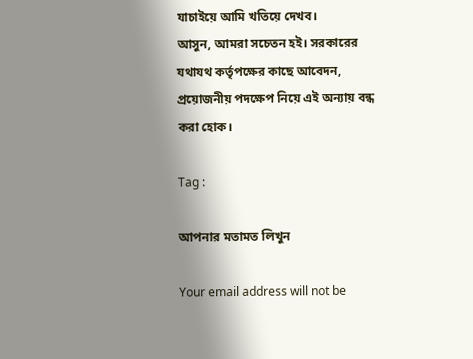যাচাইয়ে আমি খতিয়ে দেখব।
আসুন, আমরা সচেতন হই। সরকারের যথাযথ কর্তৃপক্ষের কাছে আবেদন, প্রয়োজনীয় পদক্ষেপ নিয়ে এই অন্যায় বন্ধ করা হোক।

Tag :

আপনার মতামত লিখুন

Your email address will not be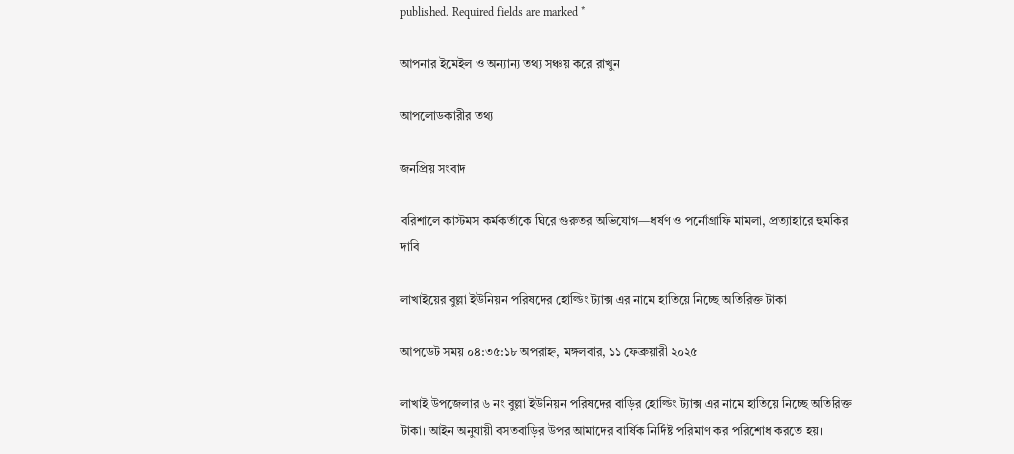published. Required fields are marked *

আপনার ইমেইল ও অন্যান্য তথ্য সঞ্চয় করে রাখুন

আপলোডকারীর তথ্য

জনপ্রিয় সংবাদ

বরিশালে কাস্টমস কর্মকর্তাকে ঘিরে গুরুতর অভিযোগ—ধর্ষণ ও পর্নোগ্রাফি মামলা, প্রত্যাহারে হুমকির দাবি

লাখাইয়ের বুল্লা ইউনিয়ন পরিষদের হোল্ডিং ট্যাক্স এর নামে হাতিয়ে নিচ্ছে অতিরিক্ত টাকা

আপডেট সময় ০৪:৩৫:১৮ অপরাহ্ন, মঙ্গলবার, ১১ ফেব্রুয়ারী ২০২৫

লাখাই উপজেলার ৬ নং বুল্লা ইউনিয়ন পরিষদের বাড়ির হোল্ডিং ট্যাক্স এর নামে হাতিয়ে নিচ্ছে অতিরিক্ত টাকা। আইন অনুযায়ী বসতবাড়ির উপর আমাদের বার্ষিক নির্দিষ্ট পরিমাণ কর পরিশোধ করতে হয়।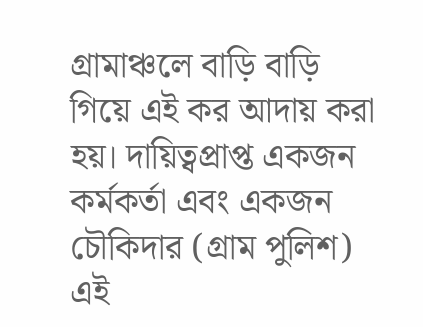গ্রামাঞ্চলে বাড়ি বাড়ি গিয়ে এই কর আদায় করা হয়। দায়িত্বপ্রাপ্ত একজন কর্মকর্তা এবং একজন চৌকিদার (গ্রাম পুলিশ) এই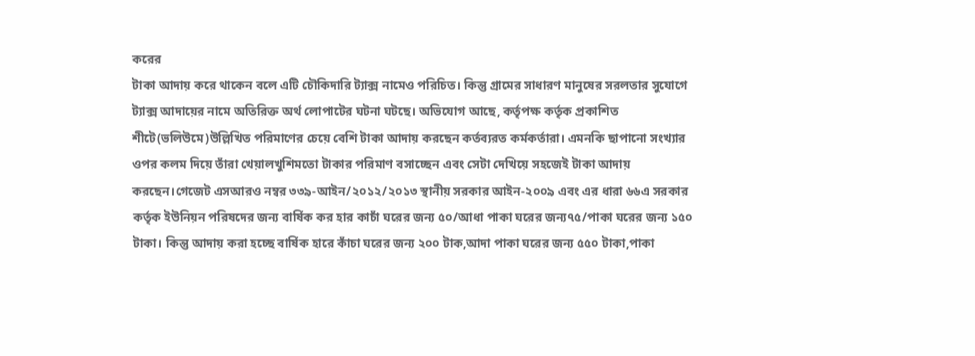করের
টাকা আদায় করে থাকেন বলে এটি চৌকিদারি ট্যাক্স নামেও পরিচিত। কিন্তু গ্রামের সাধারণ মানুষের সরলতার সুযোগে ট্যাক্স আদায়ের নামে অতিরিক্ত অর্থ লোপাটের ঘটনা ঘটছে। অভিযোগ আছে, কর্তৃপক্ষ কর্তৃক প্রকাশিত শীটে(ভলিউমে)উল্লিখিত পরিমাণের চেয়ে বেশি টাকা আদায় করছেন কর্তব্যরত কর্মকর্তারা। এমনকি ছাপানো সংখ্যার ওপর কলম দিয়ে তাঁরা খেয়ালখুশিমতো টাকার পরিমাণ বসাচ্ছেন এবং সেটা দেখিয়ে সহজেই টাকা আদায় করছেন।গেজেট এসআরও নম্বর ৩৩৯-আইন/২০১২/২০১৩ স্থানীয় সরকার আইন-২০০৯ এবং এর ধারা ৬৬এ সরকার কর্তৃক ইউনিয়ন পরিষদের জন্য বার্ষিক কর হার কাচাঁ ঘরের জন্য ৫০/আধা পাকা ঘরের জন্য৭৫/পাকা ঘরের জন্য ১৫০ টাকা। কিন্তু আদায় করা হচ্ছে বার্ষিক হারে কাঁচা ঘরের জন্য ২০০ টাক,আদা পাকা ঘরের জন্য ৫৫০ টাকা,পাকা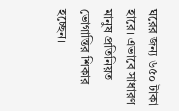ঘরের জন্য ৬৫০ টাকা হারে। এভাবে সাধারণ মানুষ প্রতিনিয়ত ভোগান্তির শিকার হচ্ছেন।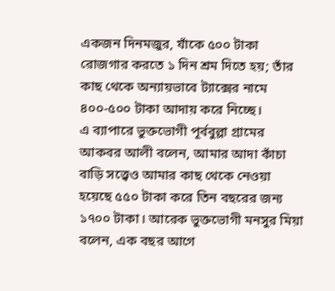একজন দিনমজুর, যাঁকে ৫০০ টাকা রোজগার করতে ১ দিন শ্রম দিতে হয়; তাঁর কাছ থেকে অন্যায়ভাবে ট্যাক্সের নামে ৪০০-৫০০ টাকা আদায় করে নিচ্ছে।
এ ব্যাপারে ভুক্তভোগী পূর্ববুল্লা গ্রামের আকবর আলী বলেন, আমার আদা কাঁচা বাড়ি সত্ত্বেও আমার কাছ থেকে নেওয়া হয়েছে ৫৫০ টাকা করে তিন বছরের জন্য ১৭০০ টাকা। আরেক ভুক্তভোগী মনসুর মিয়া বলেন, এক বছর আগে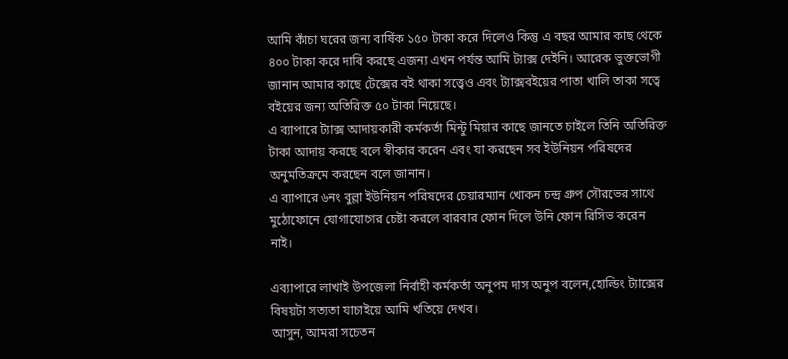আমি কাঁচা ঘরের জন্য বার্ষিক ১৫০ টাকা করে দিলেও কিন্তু এ বছর আমার কাছ থেকে ৪০০ টাকা করে দাবি করছে এজন্য এখন পর্যন্ত আমি ট্যাক্স দেইনি। আরেক ভুক্তভোগী জানান আমার কাছে টেক্সের বই থাকা সত্ত্বেও এবং ট্যাক্সবইয়ের পাতা খালি তাকা সত্বে বইয়ের জন্য অতিরিক্ত ৫০ টাকা নিয়েছে।
এ ব্যাপারে ট্যাক্স আদায়কারী কর্মকর্তা মিন্টু মিয়ার কাছে জানতে চাইলে তিনি অতিরিক্ত টাকা আদায় করছে বলে স্বীকার করেন এবং যা করছেন সব ইউনিয়ন পরিষদের অনুমতিক্রমে করছেন বলে জানান।
এ ব্যাপারে ৬নং বুল্লা ইউনিয়ন পরিষদের চেয়ারম্যান খোকন চন্দ্র গ্রুপ সৌরভের সাথে মুঠোফোনে যোগাযোগের চেষ্টা করলে বারবার ফোন দিলে উনি ফোন রিসিভ করেন নাই।

এব্যাপারে লাখাই উপজেলা নির্বাহী কর্মকর্তা অনুপম দাস অনুপ বলেন,হোল্ডিং ট্যাক্সের বিষয়টা সত্যতা যাচাইয়ে আমি খতিয়ে দেখব।
আসুন, আমরা সচেতন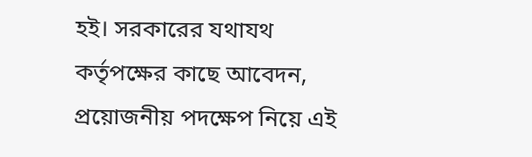হই। সরকারের যথাযথ কর্তৃপক্ষের কাছে আবেদন, প্রয়োজনীয় পদক্ষেপ নিয়ে এই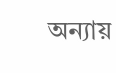অন্যায়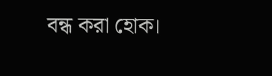বন্ধ করা হোক।